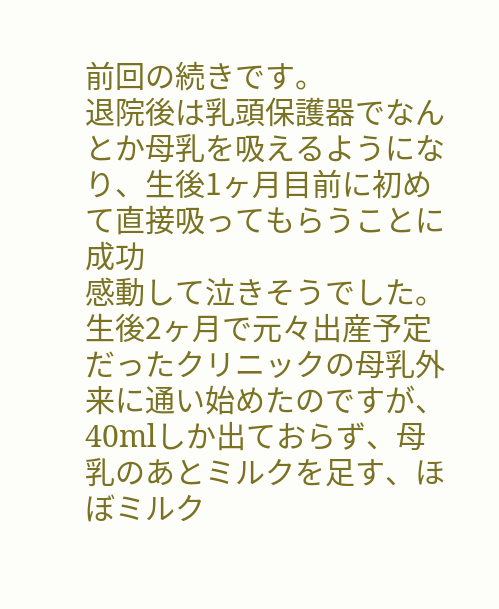前回の続きです。
退院後は乳頭保護器でなんとか母乳を吸えるようになり、生後1ヶ月目前に初めて直接吸ってもらうことに成功
感動して泣きそうでした。
生後2ヶ月で元々出産予定だったクリニックの母乳外来に通い始めたのですが、40mlしか出ておらず、母乳のあとミルクを足す、ほぼミルク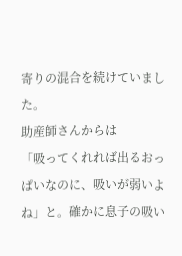寄りの混合を続けていました。
助産師さんからは
「吸ってくれれば出るおっぱいなのに、吸いが弱いよね」と。確かに息子の吸い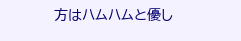方はハムハムと優し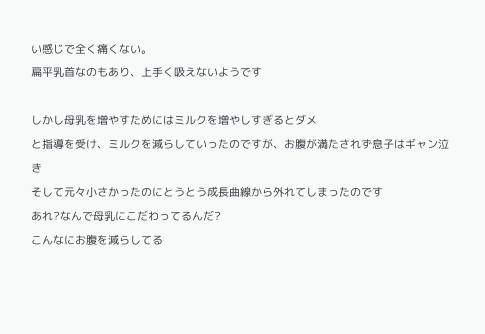い感じで全く痛くない。
扁平乳首なのもあり、上手く吸えないようです

しかし母乳を増やすためにはミルクを増やしすぎるとダメ
と指導を受け、ミルクを減らしていったのですが、お腹が満たされず息子はギャン泣き
そして元々小さかったのにとうとう成長曲線から外れてしまったのです
あれ?なんで母乳にこだわってるんだ?
こんなにお腹を減らしてる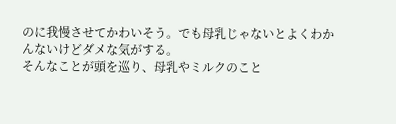のに我慢させてかわいそう。でも母乳じゃないとよくわかんないけどダメな気がする。
そんなことが頭を巡り、母乳やミルクのこと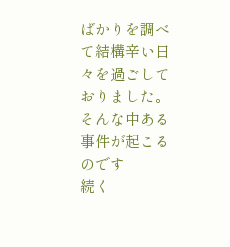ばかりを調べて結構辛い日々を過ごしておりました。
そんな中ある事件が起こるのです
続く